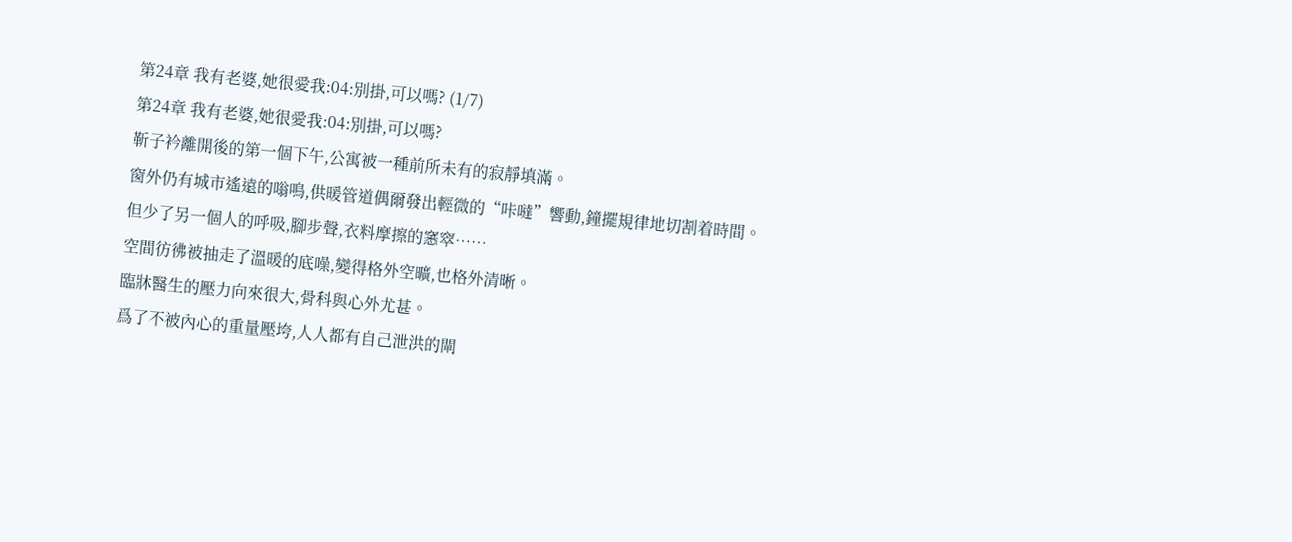第24章 我有老婆,她很愛我:04:別掛,可以嗎? (1/7)
第24章 我有老婆,她很愛我:04:別掛,可以嗎?
靳子衿離開後的第一個下午,公寓被一種前所未有的寂靜填滿。
窗外仍有城市遙遠的嗡鳴,供暖管道偶爾發出輕微的“咔噠”響動,鐘擺規律地切割着時間。
但少了另一個人的呼吸,腳步聲,衣料摩擦的窸窣……
空間彷彿被抽走了溫暖的底噪,變得格外空曠,也格外清晰。
臨牀醫生的壓力向來很大,骨科與心外尤甚。
爲了不被內心的重量壓垮,人人都有自己泄洪的閘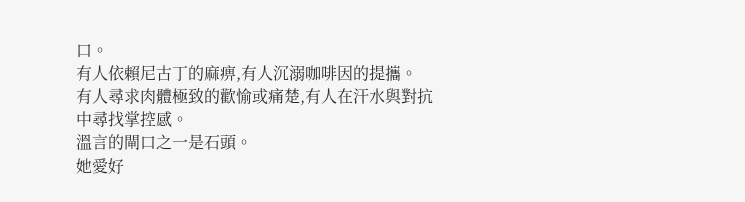口。
有人依賴尼古丁的麻痹,有人沉溺咖啡因的提攜。
有人尋求肉體極致的歡愉或痛楚,有人在汗水與對抗中尋找掌控感。
溫言的閘口之一是石頭。
她愛好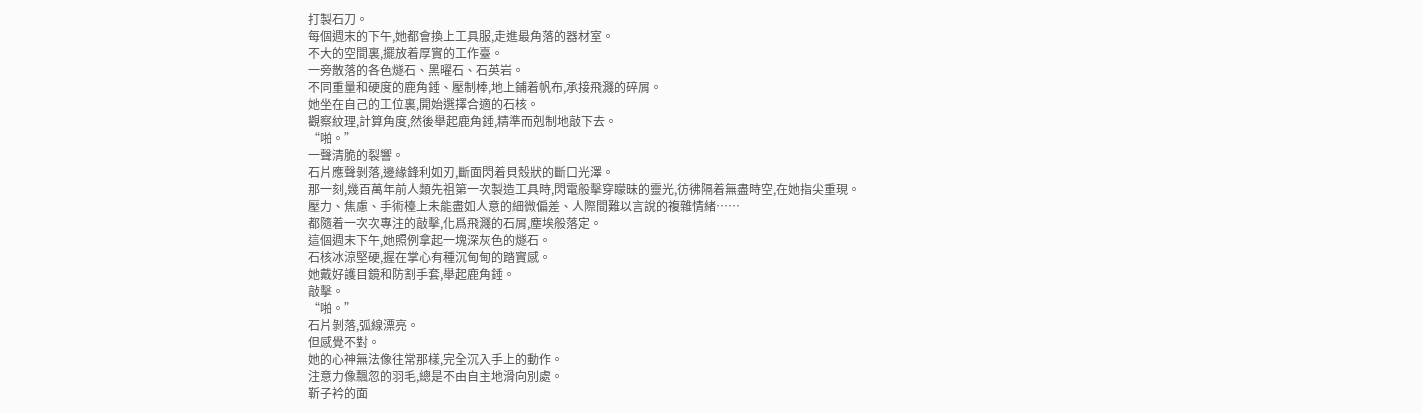打製石刀。
每個週末的下午,她都會換上工具服,走進最角落的器材室。
不大的空間裏,擺放着厚實的工作臺。
一旁散落的各色燧石、黑曜石、石英岩。
不同重量和硬度的鹿角錘、壓制棒,地上鋪着帆布,承接飛濺的碎屑。
她坐在自己的工位裏,開始選擇合適的石核。
觀察紋理,計算角度,然後舉起鹿角錘,精準而剋制地敲下去。
“啪。”
一聲清脆的裂響。
石片應聲剝落,邊緣鋒利如刃,斷面閃着貝殼狀的斷口光澤。
那一刻,幾百萬年前人類先祖第一次製造工具時,閃電般擊穿矇昧的靈光,彷彿隔着無盡時空,在她指尖重現。
壓力、焦慮、手術檯上未能盡如人意的細微偏差、人際間難以言說的複雜情緒……
都隨着一次次專注的敲擊,化爲飛濺的石屑,塵埃般落定。
這個週末下午,她照例拿起一塊深灰色的燧石。
石核冰涼堅硬,握在掌心有種沉甸甸的踏實感。
她戴好護目鏡和防割手套,舉起鹿角錘。
敲擊。
“啪。”
石片剝落,弧線漂亮。
但感覺不對。
她的心神無法像往常那樣,完全沉入手上的動作。
注意力像飄忽的羽毛,總是不由自主地滑向別處。
靳子衿的面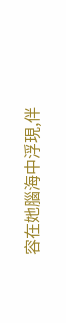容在她腦海中浮現,伴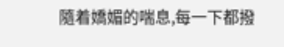隨着嬌媚的喘息,每一下都撥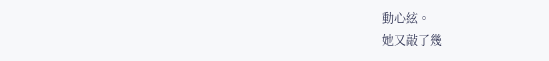動心絃。
她又敲了幾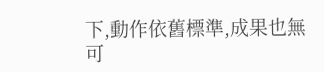下,動作依舊標準,成果也無可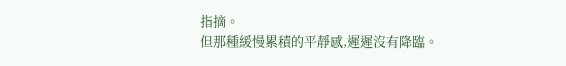指摘。
但那種緩慢累積的平靜感,遲遲沒有降臨。